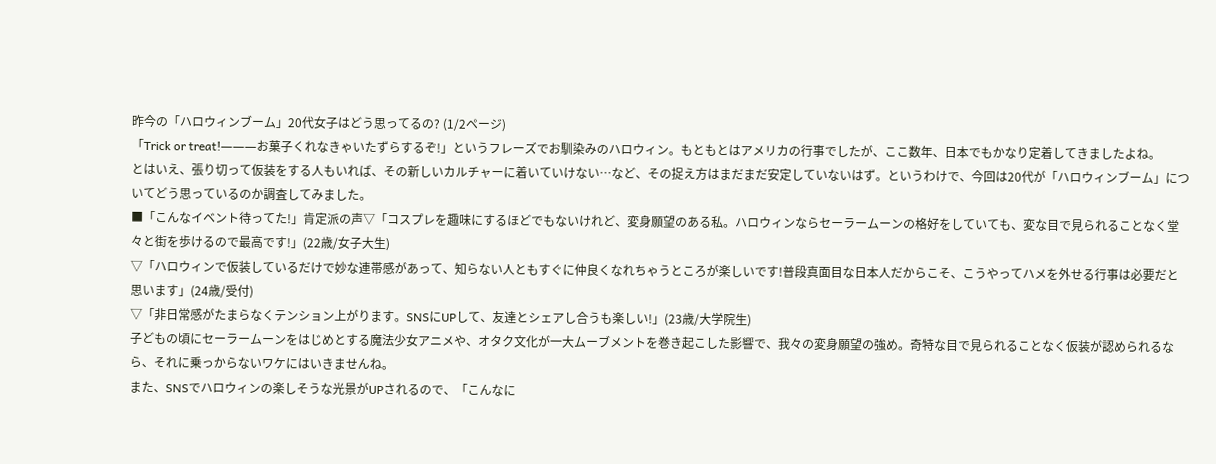昨今の「ハロウィンブーム」20代女子はどう思ってるの? (1/2ページ)
「Trick or treat!―――お菓子くれなきゃいたずらするぞ!」というフレーズでお馴染みのハロウィン。もともとはアメリカの行事でしたが、ここ数年、日本でもかなり定着してきましたよね。
とはいえ、張り切って仮装をする人もいれば、その新しいカルチャーに着いていけない…など、その捉え方はまだまだ安定していないはず。というわけで、今回は20代が「ハロウィンブーム」についてどう思っているのか調査してみました。
■「こんなイベント待ってた!」肯定派の声▽「コスプレを趣味にするほどでもないけれど、変身願望のある私。ハロウィンならセーラームーンの格好をしていても、変な目で見られることなく堂々と街を歩けるので最高です!」(22歳/女子大生)
▽「ハロウィンで仮装しているだけで妙な連帯感があって、知らない人ともすぐに仲良くなれちゃうところが楽しいです!普段真面目な日本人だからこそ、こうやってハメを外せる行事は必要だと思います」(24歳/受付)
▽「非日常感がたまらなくテンション上がります。SNSにUPして、友達とシェアし合うも楽しい!」(23歳/大学院生)
子どもの頃にセーラームーンをはじめとする魔法少女アニメや、オタク文化が一大ムーブメントを巻き起こした影響で、我々の変身願望の強め。奇特な目で見られることなく仮装が認められるなら、それに乗っからないワケにはいきませんね。
また、SNSでハロウィンの楽しそうな光景がUPされるので、「こんなに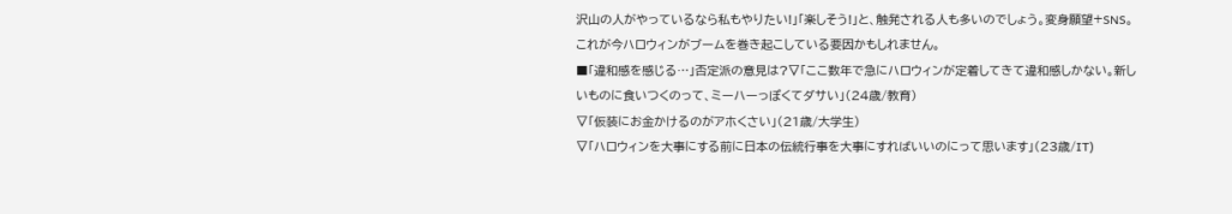沢山の人がやっているなら私もやりたい!」「楽しそう!」と、触発される人も多いのでしょう。変身願望+SNS。これが今ハロウィンがブームを巻き起こしている要因かもしれません。
■「違和感を感じる…」否定派の意見は?▽「ここ数年で急にハロウィンが定着してきて違和感しかない。新しいものに食いつくのって、ミーハーっぽくてダサい」(24歳/教育)
▽「仮装にお金かけるのがアホくさい」(21歳/大学生)
▽「ハロウィンを大事にする前に日本の伝統行事を大事にすればいいのにって思います」(23歳/IT)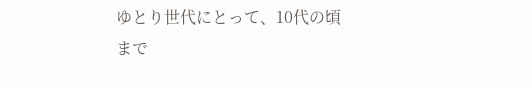ゆとり世代にとって、10代の頃まで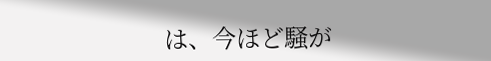は、今ほど騒が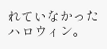れていなかったハロウィン。